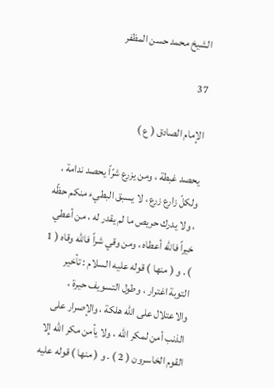الشيخ محمد حسن المظفر

37

الإمام الصادق ( ع )

يحصد غبطة ، ومن يزرع شرّاً يحصد ندامة ، ولكلّ زارع زرع ، لا يسبق البطيء منكم حظّه ، ولا يدرك حريص ما لم يقدر له ، من أعطي خيراً فاللّه أعطاه ، ومن وقي شراً فاللّه وقاه ( 1 ) . و ( منها ) قوله عليه السلام : تأخير التوبة اغترار ، وطول التسويف حيرة ، والاعتلال على اللّه هلكة ، والإصرار على الذنب أمن لمكر اللّه ، ولا يأمن مكر اللّه إِلا القوم الخاسرون ( 2 ) . و ( منها ) قوله عليه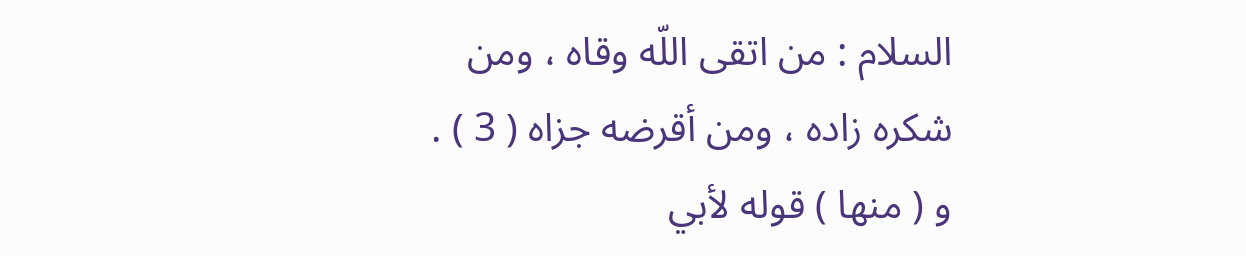السلام : من اتقى اللّه وقاه ، ومن شكره زاده ، ومن أقرضه جزاه ( 3 ) . و ( منها ) قوله لأبي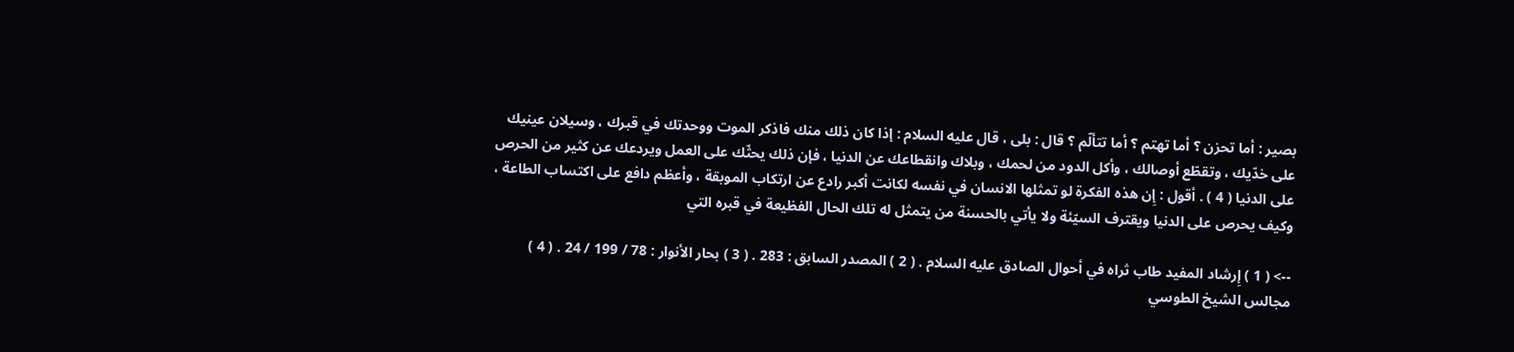بصير : أما تحزن ؟ أما تهتم ؟ أما تتألّم ؟ قال : بلى ، قال عليه السلام : إذا كان ذلك منك فاذكر الموت ووحدتك في قبرك ، وسيلان عينيك على خدّيك ، وتقطّع أوصالك ، وأكل الدود من لحمك ، وبلاك وانقطاعك عن الدنيا ، فإن ذلك يحثّك على العمل ويردعك عن كثير من الحرص على الدنيا ( 4 ) . أقول : إِن هذه الفكرة لو تمثلها الانسان في نفسه لكانت أكبر رادع عن ارتكاب الموبقة ، وأعظم دافع على اكتساب الطاعة ، وكيف يحرص على الدنيا ويقترف السيّئة ولا يأتي بالحسنة من يتمثل له تلك الحال الفظيعة في قبره التي

--> ( 1 ) إِرشاد المفيد طاب ثراه في أحوال الصادق عليه السلام . ( 2 ) المصدر السابق : 283 . ( 3 ) بحار الأنوار : 78 / 199 / 24 . ( 4 ) مجالس الشيخ الطوسي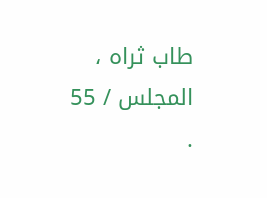طاب ثراه ، المجلس / 55 .